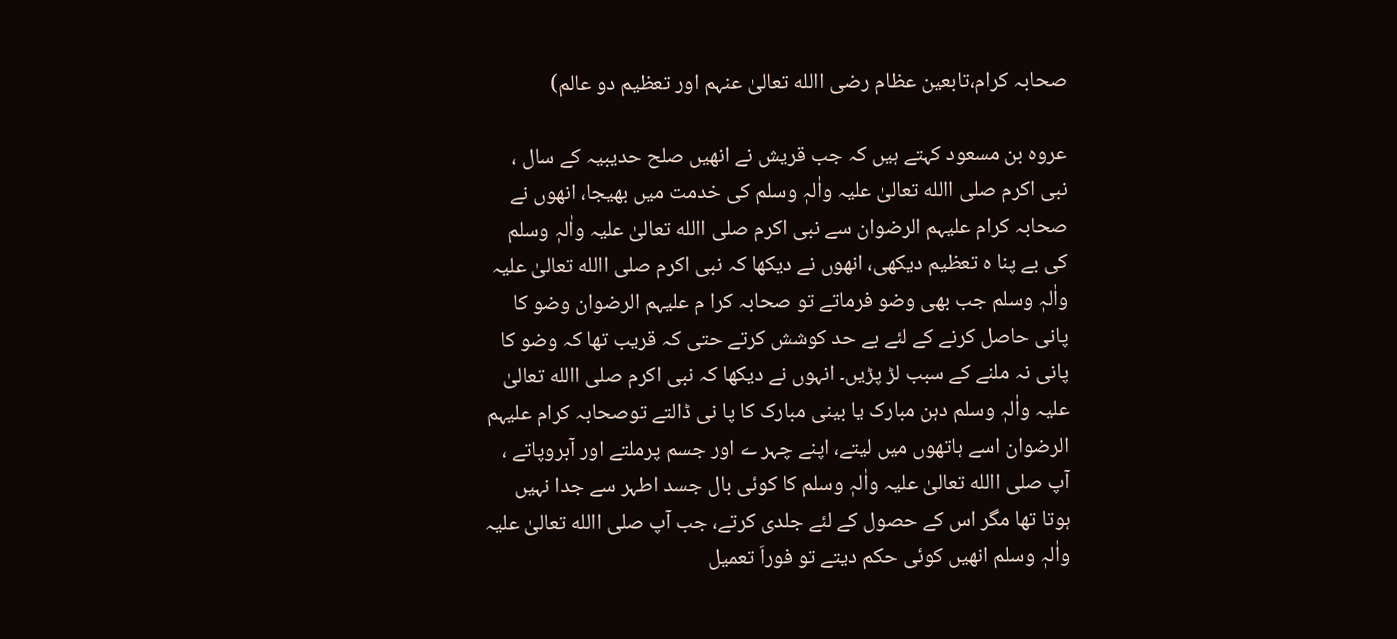صحابہ کرام،تابعین عظام رضی االله تعالیٰ عنہم اور تعظیم دو عالم)

عروہ بن مسعود کہتے ہیں کہ جب قریش نے انھیں صلح حدیبیہ کے سال ، نبی اکرم صلی االله تعالیٰ علیہ واٰلہٖ وسلم کی خدمت میں بھیجا، انھوں نے صحابہ کرام علیہم الرضوان سے نبی اکرم صلی االله تعالیٰ علیہ واٰلہٖ وسلم کی بے پنا ہ تعظیم دیکھی، انھوں نے دیکھا کہ نبی اکرم صلی االله تعالیٰ علیہ واٰلہٖ وسلم جب بھی وضو فرماتے تو صحابہ کرا م علیہم الرضوان وضو کا پانی حاصل کرنے کے لئے بے حد کوشش کرتے حتی کہ قریب تھا کہ وضو کا پانی نہ ملنے کے سبب لڑ پڑیں۔ انہوں نے دیکھا کہ نبی اکرم صلی االله تعالیٰ علیہ واٰلہٖ وسلم دہن مبارک یا بینی مبارک کا پا نی ڈالتے توصحابہ کرام علیہم الرضوان اسے ہاتھوں میں لیتے، اپنے چہر ے اور جسم پرملتے اور آبروپاتے ، آپ صلی االله تعالیٰ علیہ واٰلہٖ وسلم کا کوئی بال جسد اطہر سے جدا نہیں ہوتا تھا مگر اس کے حصول کے لئے جلدی کرتے، جب آپ صلی االله تعالیٰ علیہ واٰلہٖ وسلم انھیں کوئی حکم دیتے تو فوراَ تعمیل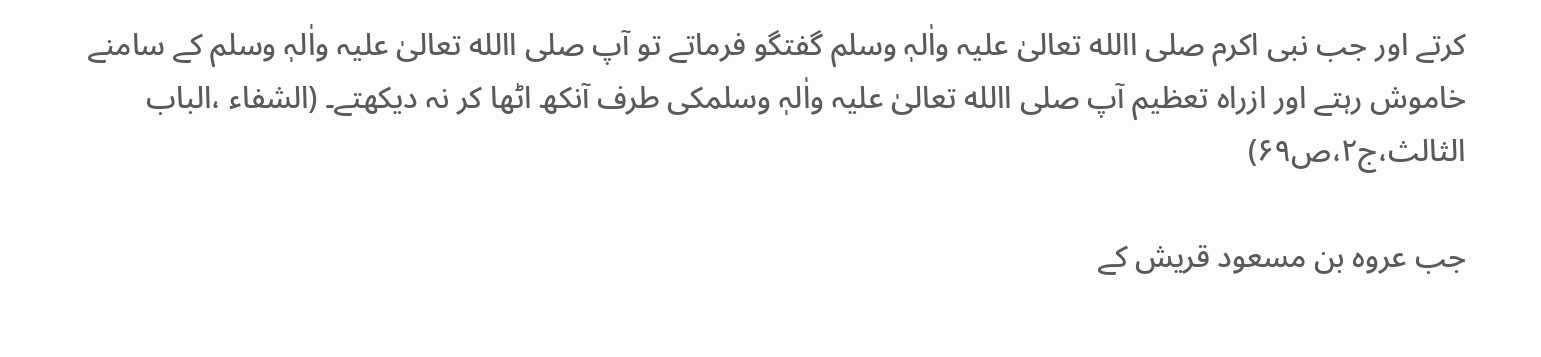کرتے اور جب نبی اکرم صلی االله تعالیٰ علیہ واٰلہٖ وسلم گفتگو فرماتے تو آپ صلی االله تعالیٰ علیہ واٰلہٖ وسلم کے سامنے خاموش رہتے اور ازراہ تعظیم آپ صلی االله تعالیٰ علیہ واٰلہٖ وسلمکی طرف آنکھ اٹھا کر نہ دیکھتے۔ (الشفاء ،الباب الثالث،ج۲،ص۶۹)

جب عروہ بن مسعود قریش کے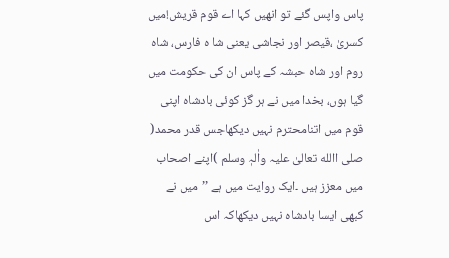پاس واپس گئے تو انھیں کہا اے قوم قریش!میں کسریٰ ،قیصر اور نجاشی یعنی شا ہ فارس، شاہ روم اور شاہ حبشہ کے پاس ان کی حکومت میں گیا ہوں، بخدا میں نے ہر گز کوئی بادشاہ اپنی قوم میں اتنامحترم نہیں دیکھاجس قدر محمد( صلی االله تعالیٰ علیہ واٰلہٖ وسلم )اپنے اصحاب میں معزز ہیں ۔ایک روایت میں ہے ’’میں نے کبھی ایسا بادشاہ نہیں دیکھاکہ اس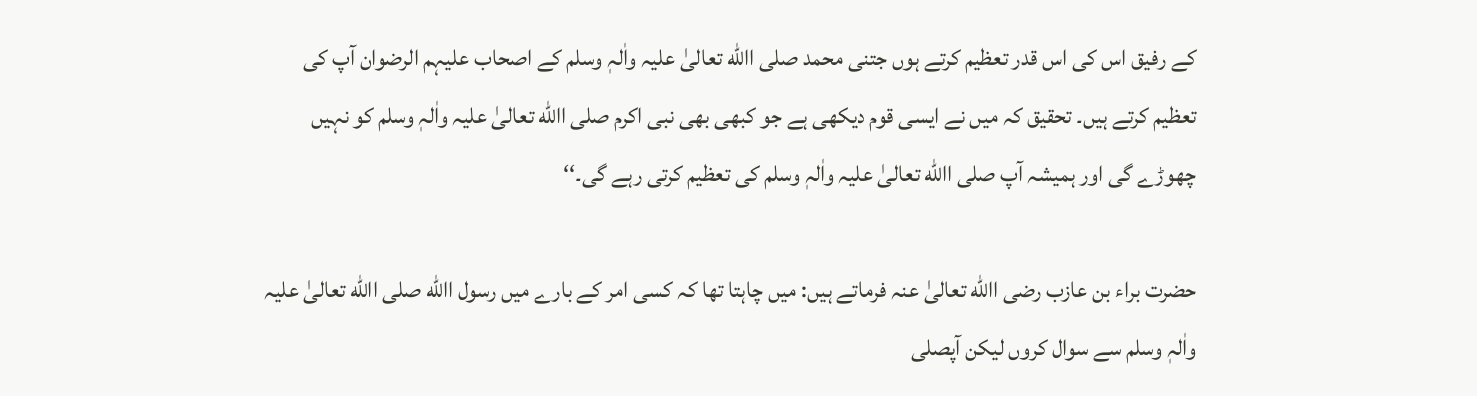کے رفیق اس کی اس قدر تعظیم کرتے ہوں جتنی محمد صلی االله تعالیٰ علیہ واٰلہٖ وسلم کے اصحاب علیہم الرضوان آپ کی تعظیم کرتے ہیں۔ تحقیق کہ میں نے ایسی قوم دیکھی ہے جو کبھی بھی نبی اکرم صلی االله تعالیٰ علیہ واٰلہٖ وسلم کو نہیں چھوڑے گی اور ہمیشہ آپ صلی االله تعالیٰ علیہ واٰلہٖ وسلم کی تعظیم کرتی رہے گی۔‘‘

حضرت براء بن عازب رضی االله تعالیٰ عنہ فرماتے ہیں: میں چاہتا تھا کہ کسی امر کے بارے میں رسول االله صلی االله تعالیٰ علیہ واٰلہٖ وسلم سے سوال کروں لیکن آپصلی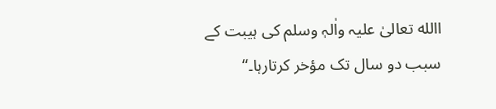االله تعالیٰ علیہ واٰلہٖ وسلم کی ہیبت کے سبب دو سال تک مؤخر کرتارہا۔‘‘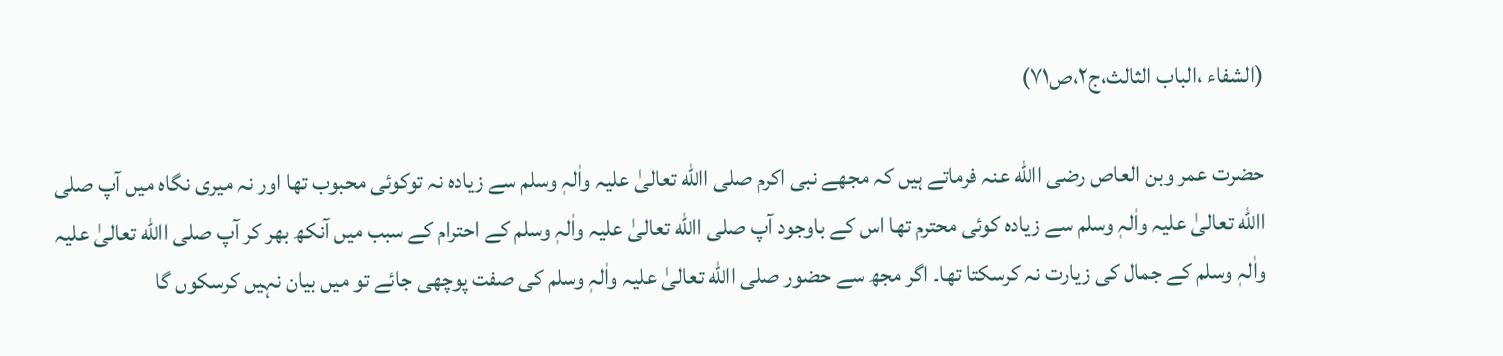(الشفاء ،الباب الثالث،ج۲،ص۷۱)

حضرت عمر وبن العاص رضی االله عنہ فرماتے ہیں کہ مجھے نبی اکرم صلی االله تعالیٰ علیہ واٰلہٖ وسلم سے زیادہ نہ توکوئی محبوب تھا اور نہ میری نگاہ میں آپ صلی االله تعالیٰ علیہ واٰلہٖ وسلم سے زیادہ کوئی محترم تھا اس کے باوجود آپ صلی االله تعالیٰ علیہ واٰلہٖ وسلم کے احترام کے سبب میں آنکھ بھر کر آپ صلی االله تعالیٰ علیہ واٰلہٖ وسلم کے جمال کی زیارت نہ کرسکتا تھا۔ اگر مجھ سے حضور صلی االله تعالیٰ علیہ واٰلہٖ وسلم کی صفت پوچھی جائے تو میں بیان نہیں کرسکوں گا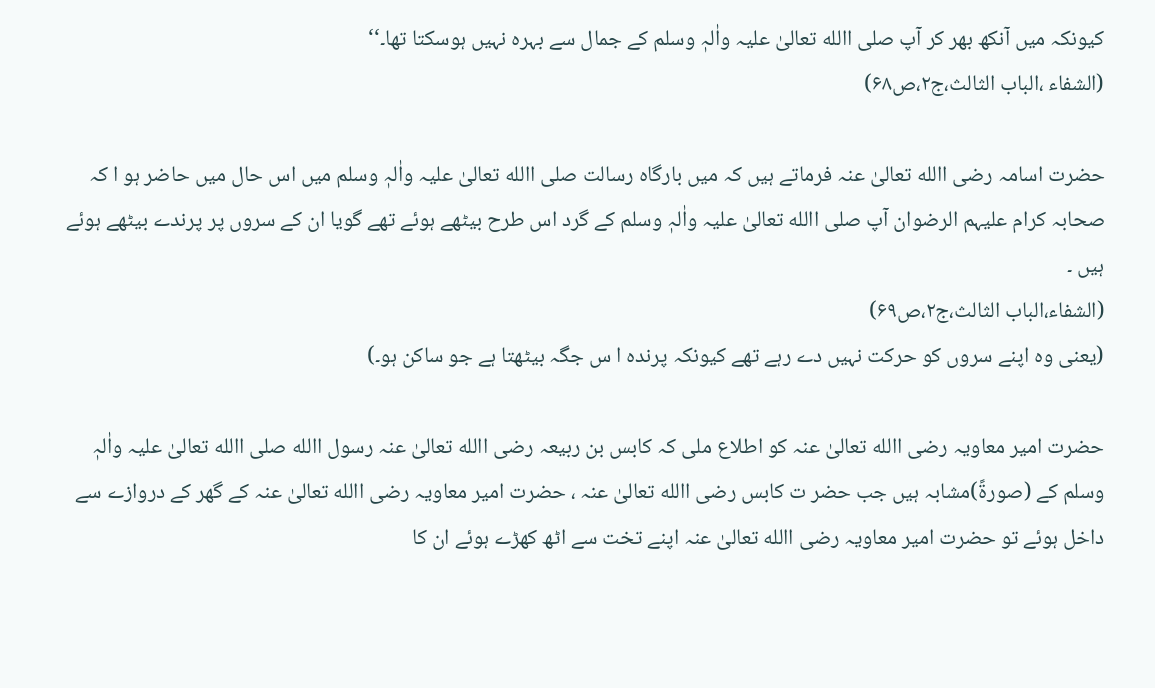کیونکہ میں آنکھ بھر کر آپ صلی االله تعالیٰ علیہ واٰلہٖ وسلم کے جمال سے بہرہ نہیں ہوسکتا تھا۔‘‘
(الشفاء ،الباب الثالث،ج۲،ص۶۸)

حضرت اسامہ رضی االله تعالیٰ عنہ فرماتے ہیں کہ میں بارگاہ رسالت صلی االله تعالیٰ علیہ واٰلہٖ وسلم میں اس حال میں حاضر ہو ا کہ صحابہ کرام علیہم الرضوان آپ صلی االله تعالیٰ علیہ واٰلہٖ وسلم کے گرد اس طرح بیٹھے ہوئے تھے گویا ان کے سروں پر پرندے بیٹھے ہوئے ہیں ۔
(الشفاء،الباب الثالث،ج۲،ص۶۹)
(یعنی وہ اپنے سروں کو حرکت نہیں دے رہے تھے کیونکہ پرندہ ا س جگہ بیٹھتا ہے جو ساکن ہو۔)

حضرت امیر معاویہ رضی االله تعالیٰ عنہ کو اطلاع ملی کہ کابس بن ربیعہ رضی االله تعالیٰ عنہ رسول االله صلی االله تعالیٰ علیہ واٰلہٖ وسلم کے (صورۃً)مشابہ ہیں جب حضر ت کابس رضی االله تعالیٰ عنہ ، حضرت امیر معاویہ رضی االله تعالیٰ عنہ کے گھر کے دروازے سے داخل ہوئے تو حضرت امیر معاویہ رضی االله تعالیٰ عنہ اپنے تخت سے اٹھ کھڑے ہوئے ان کا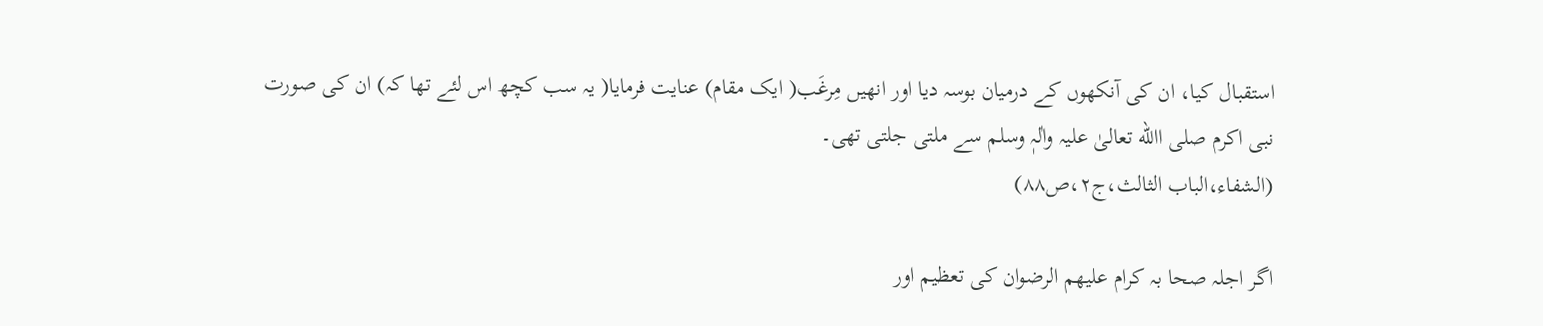استقبال کیا، ان کی آنکھوں کے درمیان بوسہ دیا اور انھیں مِرغَب( ایک مقام) عنایت فرمایا( یہ سب کچھ اس لئے تھا کہ) ان کی صورت نبی اکرم صلی االله تعالیٰ علیہ واٰلہٖ وسلم سے ملتی جلتی تھی۔
(الشفاء،الباب الثالث،ج۲،ص۸۸)

اگر اجلہ صحا بہ کرام علیھم الرضوان کی تعظیم اور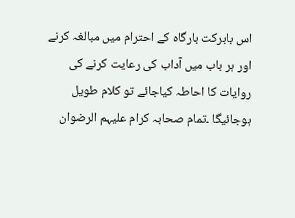اس بابرکت بارگاہ کے احترام میں مبالغہ کرنے اور ہر باب میں آداب کی رعایت کرنے کی روایات کا احاطہ کیاجائے تو کلام طویل ہوجائیگا ۔تمام صحابہ کرام علیہم الرضوان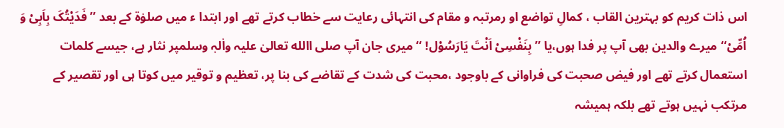اس ذات کریم کو بہترین القاب ، کمالِ تواضع او رمرتبہ و مقام کی انتہائی رعایت سے خطاب کرتے تھے اور ابتدا ء میں صلوٰۃ کے بعد ’’ فَدَیْتُکَ بِاَبِیْ وَ اُمِّیْ‘‘ میرے والدین بھی آپ پر فدا ہوں،یا ’’ بِنَفْسِیْ اَنْتَ یَارَسُوْل! ‘‘ میری جان آپ صلی االله تعالیٰ علیہ واٰلہٖ وسلمپر نثار ہے، جیسے کلمات استعمال کرتے تھے اور فیض صحبت کی فراوانی کے باوجود ،محبت کی شدت کے تقاضے کی بنا پر، تعظیم و توقیر میں کوتا ہی اور تقصیر کے مرتکب نہیں ہوتے تھے بلکہ ہمیشہ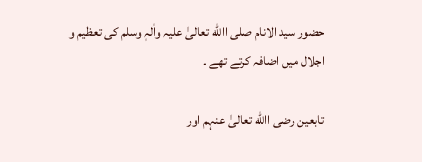حضور سید الانام صلی االله تعالیٰ علیہ واٰلہٖ وسلم کی تعظیم و اجلال میں اضافہ کرتے تھے ۔

تابعین رضی االله تعالیٰ عنہم اور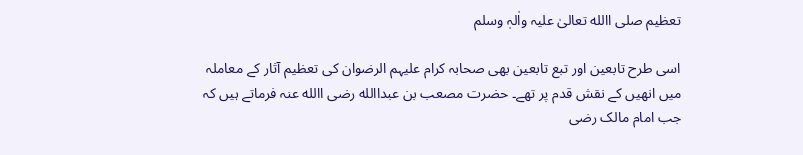تعظیم صلی االله تعالیٰ علیہ واٰلہٖ وسلم

اسی طرح تابعین اور تبع تابعین بھی صحابہ کرام علیہم الرضوان کی تعظیم آثار کے معاملہ میں انھیں کے نقش قدم پر تھے۔ حضرت مصعب بن عبداالله رضی االله عنہ فرماتے ہیں کہ جب امام مالک رضی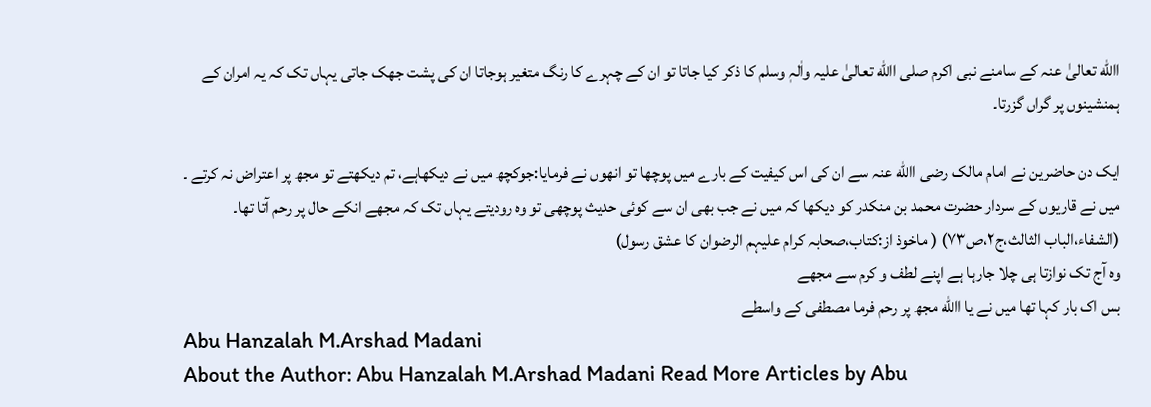االله تعالیٰ عنہ کے سامنے نبی اکرم صلی االله تعالیٰ علیہ واٰلہٖ وسلم کا ذکر کیا جاتا تو ان کے چہرے کا رنگ متغیر ہوجاتا ان کی پشت جھک جاتی یہاں تک کہ یہ امران کے ہمنشینوں پر گراں گزرتا۔

ایک دن حاضرین نے امام مالک رضی االله عنہ سے ان کی اس کیفیت کے بارے میں پوچھا تو انھوں نے فرمایا:جوکچھ میں نے دیکھاہے، تم دیکھتے تو مجھ پر اعتراض نہ کرتے ۔ میں نے قاریوں کے سردار حضرت محمد بن منکدر کو دیکھا کہ میں نے جب بھی ان سے کوئی حدیث پوچھی تو وہ رودیتے یہاں تک کہ مجھے انکے حال پر رحم آتا تھا۔
(الشفاء،الباب الثالث،ج۲،ص۷۳) ( ماخوذ از:کتاب،صحابہ کرام علیہم الرضوان کا عشق رسول)
وہ آج تک نوازتا ہی چلا جارہا ہے اپنے لطف و کرم سے مجھے
بس اک بار کہا تھا میں نے یا االله مجھ پر رحم فرما مصطفی کے واسطے
Abu Hanzalah M.Arshad Madani
About the Author: Abu Hanzalah M.Arshad Madani Read More Articles by Abu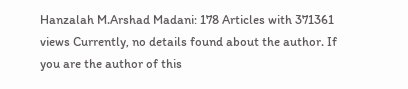Hanzalah M.Arshad Madani: 178 Articles with 371361 views Currently, no details found about the author. If you are the author of this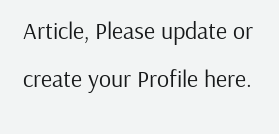Article, Please update or create your Profile here.